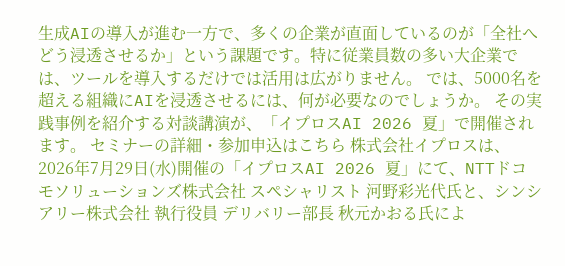生成AIの導入が進む一方で、多くの企業が直面しているのが「全社へどう浸透させるか」という課題です。特に従業員数の多い大企業では、ツールを導入するだけでは活用は広がりません。 では、5000名を超える組織にAIを浸透させるには、何が必要なのでしょうか。 その実践事例を紹介する対談講演が、「イプロスAI 2026 夏」で開催されます。 セミナーの詳細・参加申込はこちら 株式会社イプロスは、2026年7月29日(水)開催の「イプロスAI 2026 夏」にて、NTTドコモソリューションズ株式会社 スペシャリスト 河野彩光代氏と、シンシアリー株式会社 執行役員 デリバリー部長 秋元かおる氏によ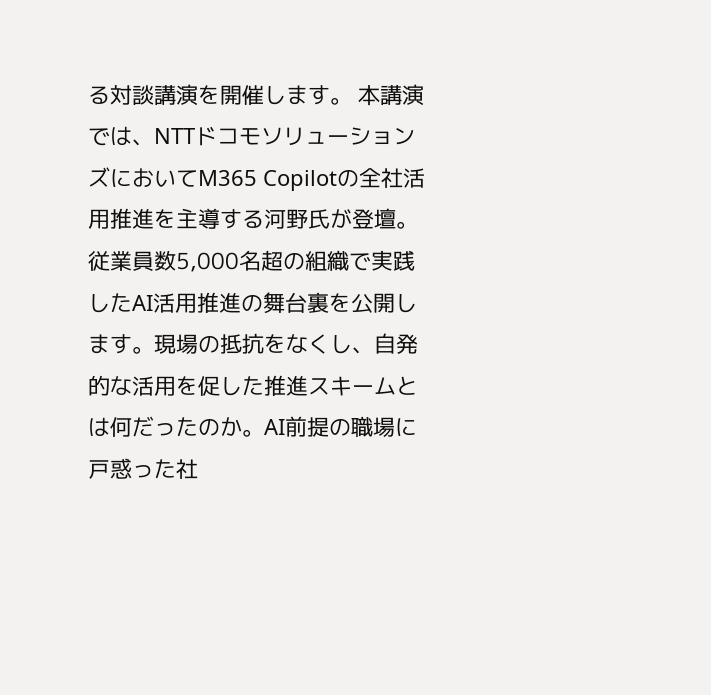る対談講演を開催します。 本講演では、NTTドコモソリューションズにおいてM365 Copilotの全社活用推進を主導する河野氏が登壇。従業員数5,000名超の組織で実践したAI活用推進の舞台裏を公開します。現場の抵抗をなくし、自発的な活用を促した推進スキームとは何だったのか。AI前提の職場に戸惑った社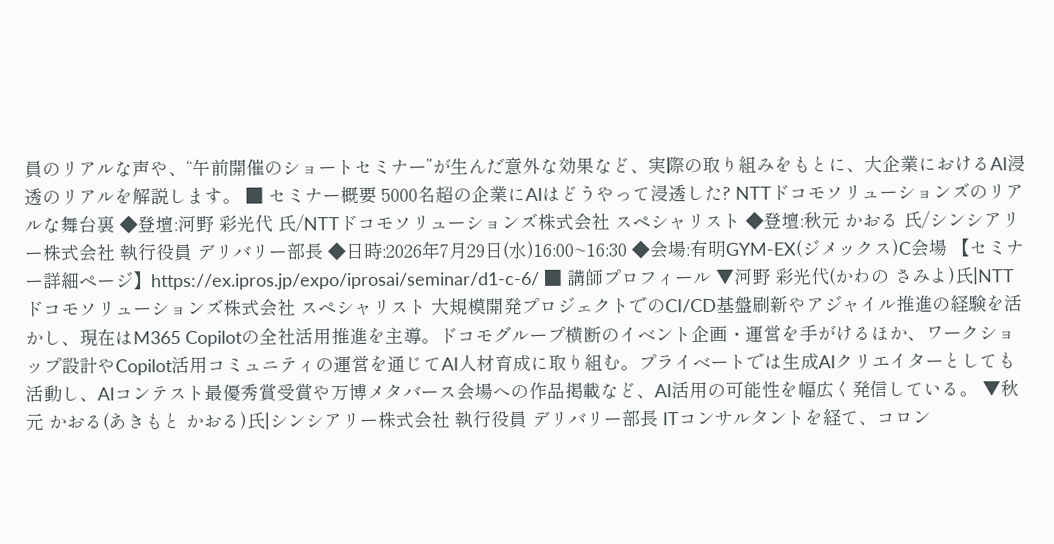員のリアルな声や、“午前開催のショートセミナー”が生んだ意外な効果など、実際の取り組みをもとに、大企業におけるAI浸透のリアルを解説します。 ■ セミナー概要 5000名超の企業にAIはどうやって浸透した? NTTドコモソリューションズのリアルな舞台裏 ◆登壇:河野 彩光代 氏/NTTドコモソリューションズ株式会社 スペシャリスト ◆登壇:秋元 かおる 氏/シンシアリー株式会社 執行役員 デリバリー部長 ◆日時:2026年7月29日(水)16:00~16:30 ◆会場:有明GYM-EX(ジメックス)C会場 【セミナー詳細ページ】https://ex.ipros.jp/expo/iprosai/seminar/d1-c-6/ ■ 講師プロフィール ▼河野 彩光代(かわの さみよ)氏|NTTドコモソリューションズ株式会社 スペシャリスト 大規模開発プロジェクトでのCI/CD基盤刷新やアジャイル推進の経験を活かし、現在はM365 Copilotの全社活用推進を主導。ドコモグループ横断のイベント企画・運営を手がけるほか、ワークショップ設計やCopilot活用コミュニティの運営を通じてAI人材育成に取り組む。プライベートでは生成AIクリエイターとしても活動し、AIコンテスト最優秀賞受賞や万博メタバース会場への作品掲載など、AI活用の可能性を幅広く発信している。 ▼秋元 かおる(あきもと かおる)氏|シンシアリー株式会社 執行役員 デリバリー部長 ITコンサルタントを経て、コロン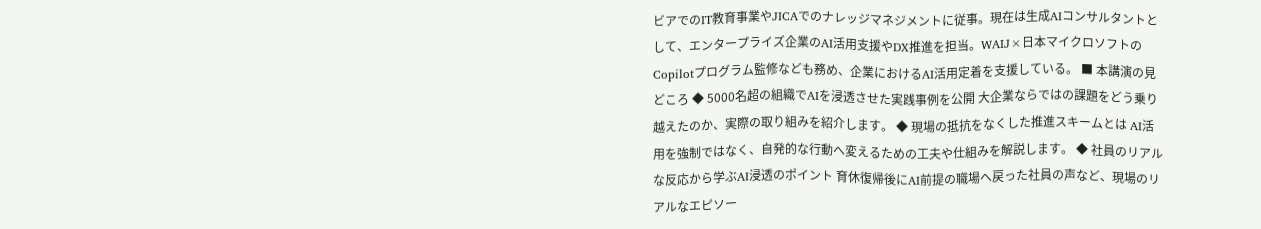ビアでのIT教育事業やJICAでのナレッジマネジメントに従事。現在は生成AIコンサルタントとして、エンタープライズ企業のAI活用支援やDX推進を担当。WAIJ×日本マイクロソフトのCopilotプログラム監修なども務め、企業におけるAI活用定着を支援している。 ■ 本講演の見どころ ◆ 5000名超の組織でAIを浸透させた実践事例を公開 大企業ならではの課題をどう乗り越えたのか、実際の取り組みを紹介します。 ◆ 現場の抵抗をなくした推進スキームとは AI活用を強制ではなく、自発的な行動へ変えるための工夫や仕組みを解説します。 ◆ 社員のリアルな反応から学ぶAI浸透のポイント 育休復帰後にAI前提の職場へ戻った社員の声など、現場のリアルなエピソー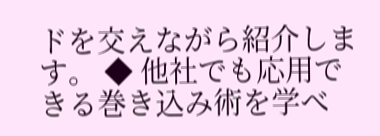ドを交えながら紹介します。 ◆ 他社でも応用できる巻き込み術を学べ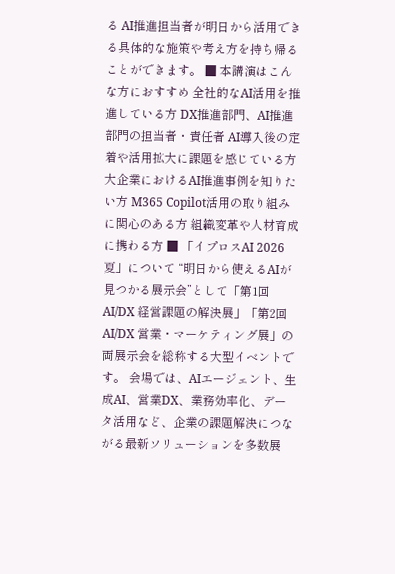る AI推進担当者が明日から活用できる具体的な施策や考え方を持ち帰ることができます。 ■ 本講演はこんな方におすすめ 全社的なAI活用を推進している方 DX推進部門、AI推進部門の担当者・責任者 AI導入後の定着や活用拡大に課題を感じている方 大企業におけるAI推進事例を知りたい方 M365 Copilot活用の取り組みに関心のある方 組織変革や人材育成に携わる方 ■ 「イプロスAI 2026 夏」について “明日から使えるAIが見つかる展示会”として「第1回AI/DX 経営課題の解決展」「第2回 AI/DX 営業・マーケティング展」の両展示会を総称する大型イベントです。 会場では、AIエージェント、生成AI、営業DX、業務効率化、データ活用など、企業の課題解決につながる最新ソリューションを多数展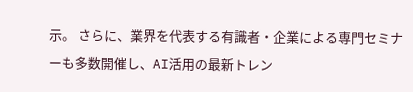示。 さらに、業界を代表する有識者・企業による専門セミナーも多数開催し、AI活用の最新トレン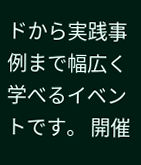ドから実践事例まで幅広く学べるイベントです。 開催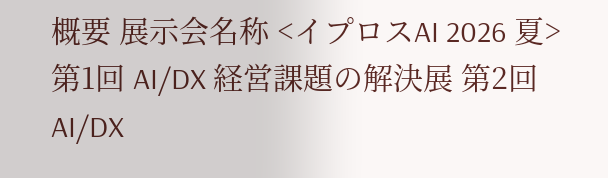概要 展示会名称 <イプロスAI 2026 夏> 第1回 AI/DX 経営課題の解決展 第2回 AI/DX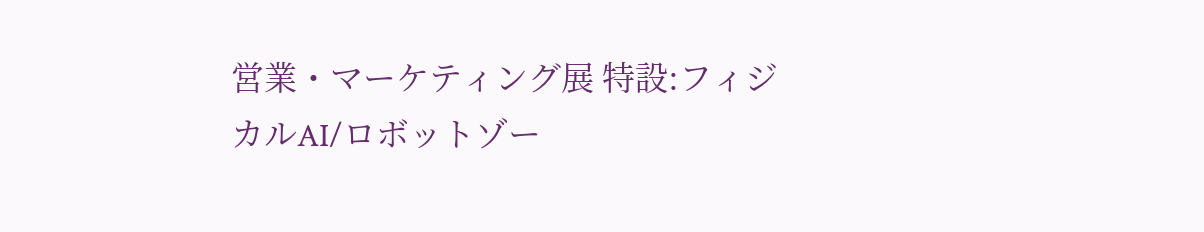営業・マーケティング展 特設:フィジカルAI/ロボットゾー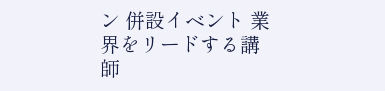ン 併設イベント 業界をリードする講師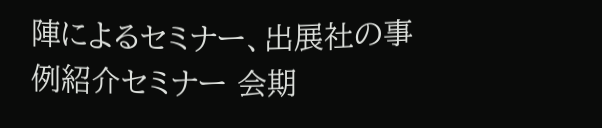陣によるセミナー、出展社の事例紹介セミナー 会期